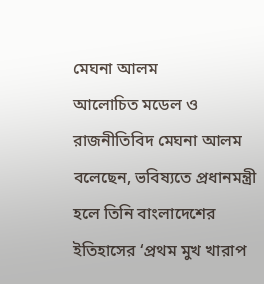মেঘনা আলম
আলোচিত মডেল ও রাজনীতিবিদ মেঘনা আলম বলেছেন, ভবিষ্যতে প্রধানমন্ত্রী হলে তিনি বাংলাদেশের ইতিহাসের ‘প্রথম মুখ খারাপ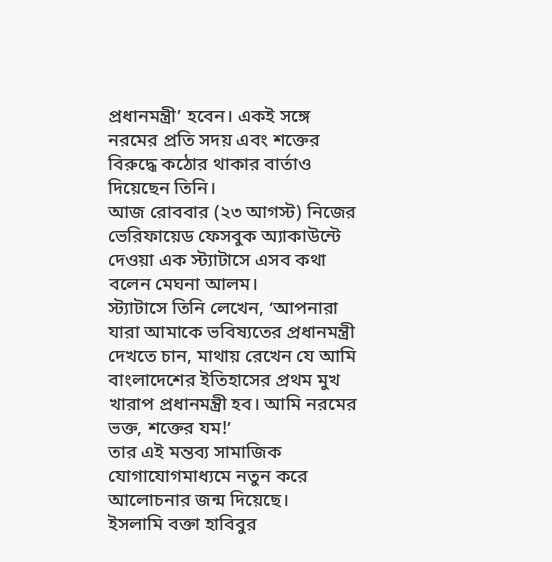প্রধানমন্ত্রী’ হবেন। একই সঙ্গে নরমের প্রতি সদয় এবং শক্তের বিরুদ্ধে কঠোর থাকার বার্তাও দিয়েছেন তিনি।
আজ রোববার (২৩ আগস্ট) নিজের ভেরিফায়েড ফেসবুক অ্যাকাউন্টে দেওয়া এক স্ট্যাটাসে এসব কথা বলেন মেঘনা আলম।
স্ট্যাটাসে তিনি লেখেন, ‘আপনারা যারা আমাকে ভবিষ্যতের প্রধানমন্ত্রী দেখতে চান, মাথায় রেখেন যে আমি বাংলাদেশের ইতিহাসের প্রথম মুখ খারাপ প্রধানমন্ত্রী হব। আমি নরমের ভক্ত, শক্তের যম!’
তার এই মন্তব্য সামাজিক যোগাযোগমাধ্যমে নতুন করে আলোচনার জন্ম দিয়েছে।
ইসলামি বক্তা হাবিবুর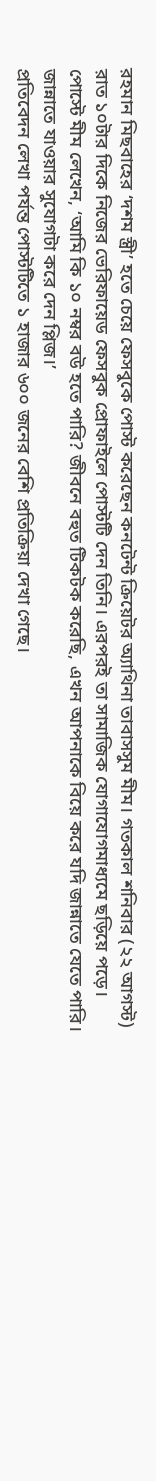রহমান মিছবাহের ‘দশম স্ত্রী’ হতে চেয়ে ফেসবুকে পোস্ট করেছেন কনটেন্ট ক্রিয়েটর অ্যাথিনা তাবাসসুম মীম। গতকাল শনিবার (২২ আগস্ট) রাত ১০টার দিকে নিজের ভেরিফায়েড ফেসবুক প্রোফাইলে পোস্টটি দেন তিনি। এরপরই তা সামাজিক যোগাযোগমাধ্যমে ছড়িয়ে পড়ে।
পোস্টে মীম লেখেন, ‘আমি কি ১০ নম্বর বউ হতে পারি? জীবনে বহুত টিকটক করেছি, এখন আপনাকে বিয়ে করে যদি জান্নাতে যেতে পারি। জান্নাতে যাওয়ার সুযোগটা করে দেন প্লিজ।’
প্রতিবেদন লেখা পর্যন্ত পোস্টটিতে ১ হাজার ৬০০ জনের বেশি প্রতিক্রিয়া দেখা গেছে।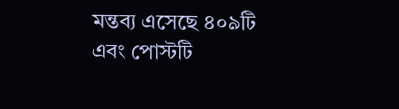মন্তব্য এসেছে ৪০৯টি এবং পোস্টটি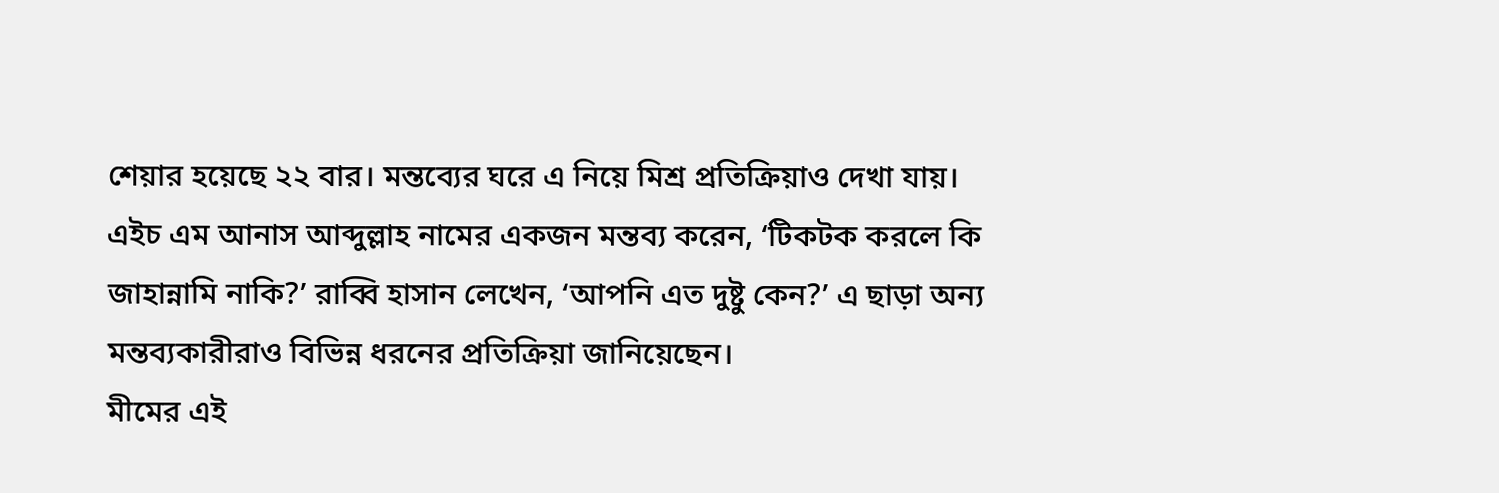শেয়ার হয়েছে ২২ বার। মন্তব্যের ঘরে এ নিয়ে মিশ্র প্রতিক্রিয়াও দেখা যায়।
এইচ এম আনাস আব্দুল্লাহ নামের একজন মন্তব্য করেন, ‘টিকটক করলে কি জাহান্নামি নাকি?’ রাব্বি হাসান লেখেন, ‘আপনি এত দুষ্টু কেন?’ এ ছাড়া অন্য মন্তব্যকারীরাও বিভিন্ন ধরনের প্রতিক্রিয়া জানিয়েছেন।
মীমের এই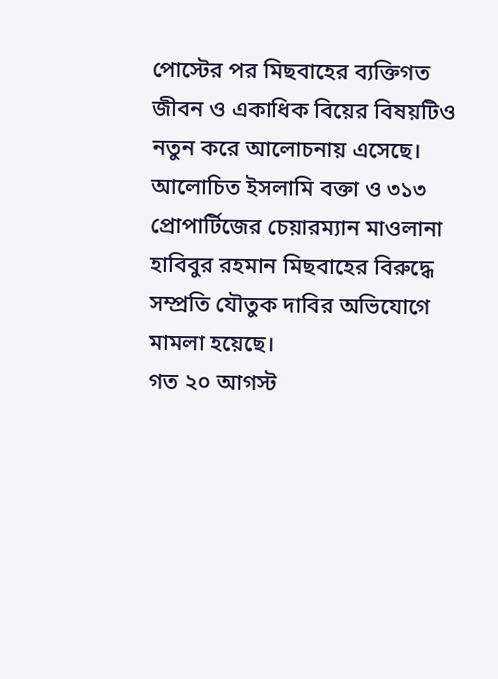পোস্টের পর মিছবাহের ব্যক্তিগত জীবন ও একাধিক বিয়ের বিষয়টিও নতুন করে আলোচনায় এসেছে। আলোচিত ইসলামি বক্তা ও ৩১৩ প্রোপার্টিজের চেয়ারম্যান মাওলানা হাবিবুর রহমান মিছবাহের বিরুদ্ধে সম্প্রতি যৌতুক দাবির অভিযোগে মামলা হয়েছে।
গত ২০ আগস্ট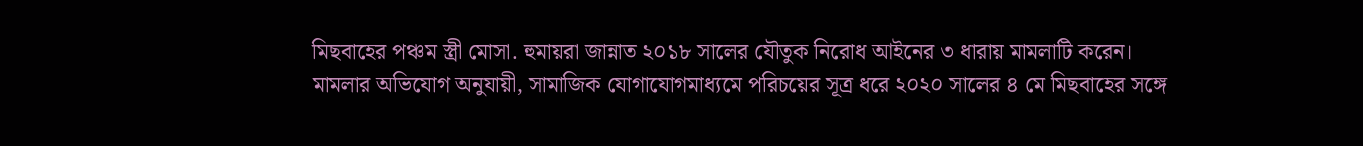মিছবাহের পঞ্চম স্ত্রী মোসা. হুমায়রা জান্নাত ২০১৮ সালের যৌতুক নিরোধ আইনের ৩ ধারায় মামলাটি করেন।
মামলার অভিযোগ অনুযায়ী, সামাজিক যোগাযোগমাধ্যমে পরিচয়ের সূত্র ধরে ২০২০ সালের ৪ মে মিছবাহের সঙ্গে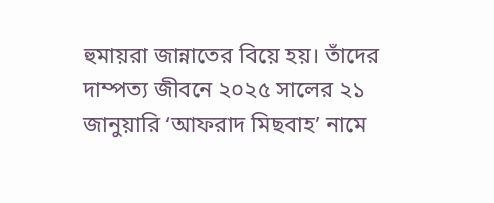হুমায়রা জান্নাতের বিয়ে হয়। তাঁদের দাম্পত্য জীবনে ২০২৫ সালের ২১ জানুয়ারি ‘আফরাদ মিছবাহ’ নামে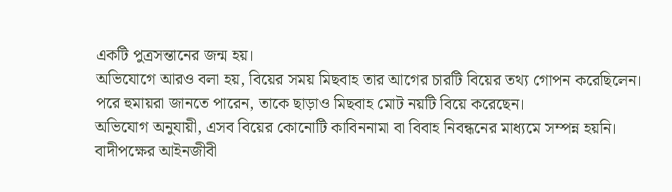একটি পুত্রসন্তানের জন্ম হয়।
অভিযোগে আরও বলা হয়, বিয়ের সময় মিছবাহ তার আগের চারটি বিয়ের তথ্য গোপন করেছিলেন। পরে হুমায়রা জানতে পারেন, তাকে ছাড়াও মিছবাহ মোট নয়টি বিয়ে করেছেন।
অভিযোগ অনুযায়ী, এসব বিয়ের কোনোটি কাবিননামা বা বিবাহ নিবন্ধনের মাধ্যমে সম্পন্ন হয়নি।
বাদীপক্ষের আইনজীবী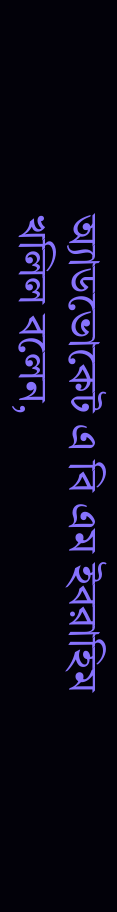অ্যাডভোকেট এ বি এম ইবরাহিম খলিল বলেন,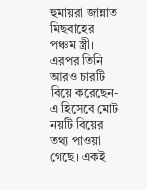হুমায়রা জান্নাত মিছবাহের পঞ্চম স্ত্রী। এরপর তিনি আরও চারটি বিয়ে করেছেন- এ হিসেবে মোট নয়টি বিয়ের তথ্য পাওয়া গেছে। একই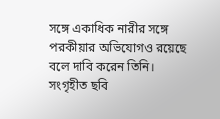সঙ্গে একাধিক নারীর সঙ্গে পরকীয়ার অভিযোগও রয়েছে বলে দাবি করেন তিনি।
সংগৃহীত ছবি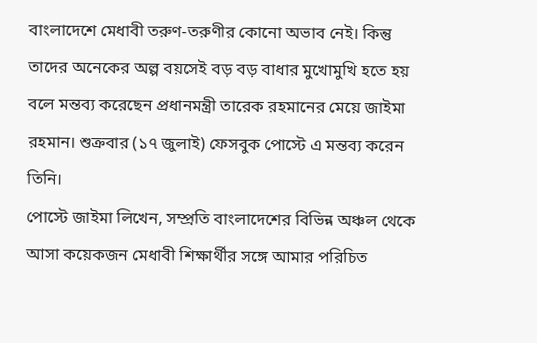বাংলাদেশে মেধাবী তরুণ-তরুণীর কোনো অভাব নেই। কিন্তু তাদের অনেকের অল্প বয়সেই বড় বড় বাধার মুখোমুখি হতে হয় বলে মন্তব্য করেছেন প্রধানমন্ত্রী তারেক রহমানের মেয়ে জাইমা রহমান। শুক্রবার (১৭ জুলাই) ফেসবুক পোস্টে এ মন্তব্য করেন তিনি।
পোস্টে জাইমা লিখেন, সম্প্রতি বাংলাদেশের বিভিন্ন অঞ্চল থেকে আসা কয়েকজন মেধাবী শিক্ষার্থীর সঙ্গে আমার পরিচিত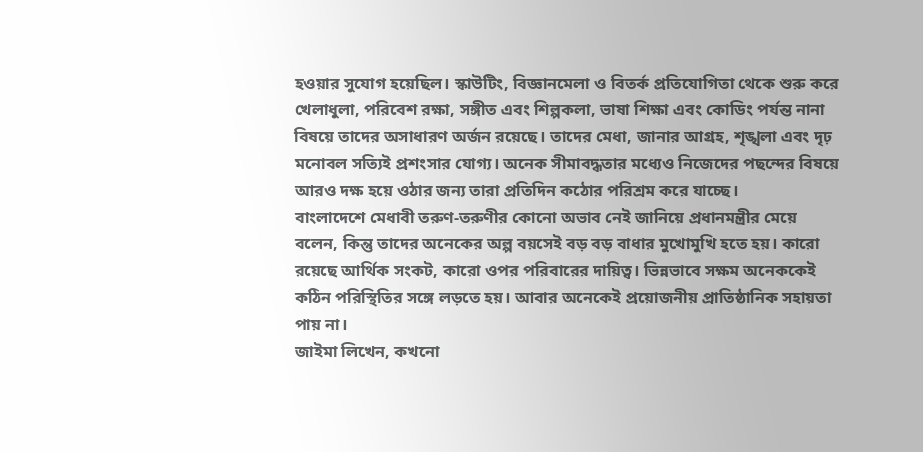হওয়ার সুযোগ হয়েছিল। স্কাউটিং, বিজ্ঞানমেলা ও বিতর্ক প্রতিযোগিতা থেকে শুরু করে খেলাধুলা, পরিবেশ রক্ষা, সঙ্গীত এবং শিল্পকলা, ভাষা শিক্ষা এবং কোডিং পর্যন্ত নানা বিষয়ে তাদের অসাধারণ অর্জন রয়েছে। তাদের মেধা, জানার আগ্রহ, শৃঙ্খলা এবং দৃঢ় মনোবল সত্যিই প্রশংসার যোগ্য। অনেক সীমাবদ্ধতার মধ্যেও নিজেদের পছন্দের বিষয়ে আরও দক্ষ হয়ে ওঠার জন্য তারা প্রতিদিন কঠোর পরিশ্রম করে যাচ্ছে।
বাংলাদেশে মেধাবী তরুণ-তরুণীর কোনো অভাব নেই জানিয়ে প্রধানমন্ত্রীর মেয়ে বলেন, কিন্তু তাদের অনেকের অল্প বয়সেই বড় বড় বাধার মুখোমুখি হতে হয়। কারো রয়েছে আর্থিক সংকট, কারো ওপর পরিবারের দায়িত্ব। ভিন্নভাবে সক্ষম অনেককেই কঠিন পরিস্থিতির সঙ্গে লড়তে হয়। আবার অনেকেই প্রয়োজনীয় প্রাতিষ্ঠানিক সহায়তা পায় না।
জাইমা লিখেন, কখনো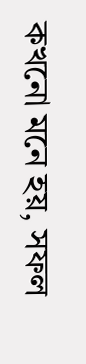কখনো মনে হয়, সফল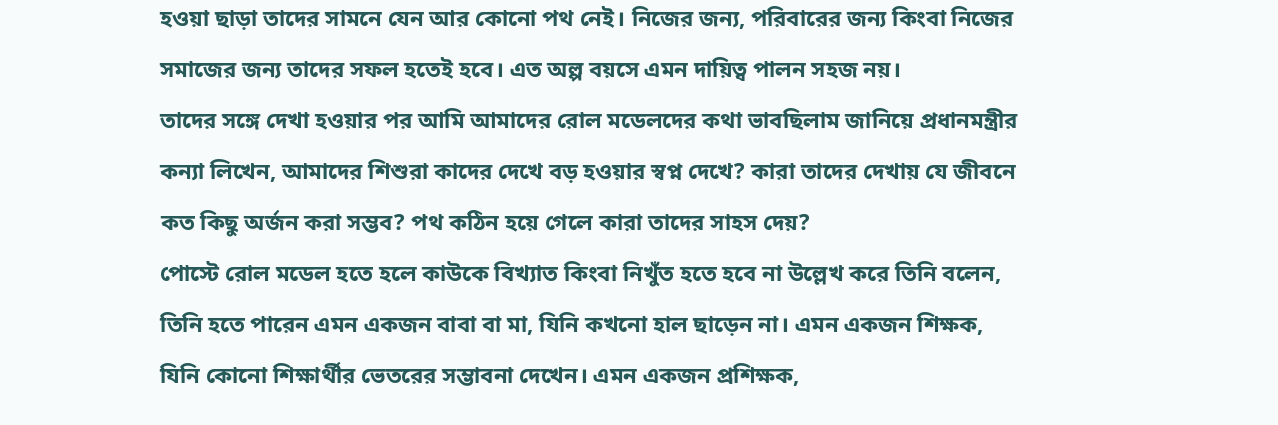হওয়া ছাড়া তাদের সামনে যেন আর কোনো পথ নেই। নিজের জন্য, পরিবারের জন্য কিংবা নিজের সমাজের জন্য তাদের সফল হতেই হবে। এত অল্প বয়সে এমন দায়িত্ব পালন সহজ নয়।
তাদের সঙ্গে দেখা হওয়ার পর আমি আমাদের রোল মডেলদের কথা ভাবছিলাম জানিয়ে প্রধানমন্ত্রীর কন্যা লিখেন, আমাদের শিশুরা কাদের দেখে বড় হওয়ার স্বপ্ন দেখে? কারা তাদের দেখায় যে জীবনে কত কিছু অর্জন করা সম্ভব? পথ কঠিন হয়ে গেলে কারা তাদের সাহস দেয়?
পোস্টে রোল মডেল হতে হলে কাউকে বিখ্যাত কিংবা নিখুঁত হতে হবে না উল্লেখ করে তিনি বলেন, তিনি হতে পারেন এমন একজন বাবা বা মা, যিনি কখনো হাল ছাড়েন না। এমন একজন শিক্ষক, যিনি কোনো শিক্ষার্থীর ভেতরের সম্ভাবনা দেখেন। এমন একজন প্রশিক্ষক,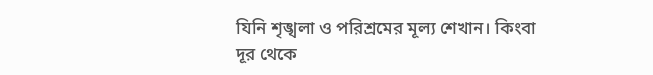যিনি শৃঙ্খলা ও পরিশ্রমের মূল্য শেখান। কিংবা দূর থেকে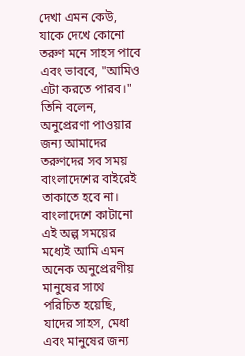দেখা এমন কেউ, যাকে দেখে কোনো তরুণ মনে সাহস পাবে এবং ভাববে, "আমিও এটা করতে পারব।"
তিনি বলেন, অনুপ্রেরণা পাওয়ার জন্য আমাদের তরুণদের সব সময় বাংলাদেশের বাইরেই তাকাতে হবে না। বাংলাদেশে কাটানো এই অল্প সময়ের মধ্যেই আমি এমন অনেক অনুপ্রেরণীয় মানুষের সাথে পরিচিত হয়েছি, যাদের সাহস, মেধা এবং মানুষের জন্য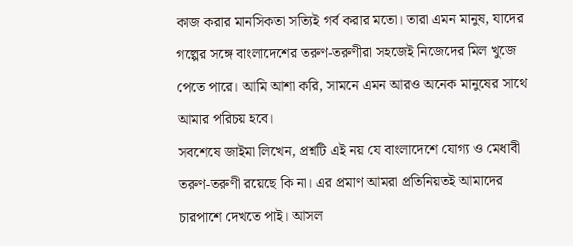কাজ করার মানসিকতা সত্যিই গর্ব করার মতো। তারা এমন মানুষ, যাদের গল্পের সঙ্গে বাংলাদেশের তরুণ-তরুণীরা সহজেই নিজেদের মিল খুজে পেতে পারে। আমি আশা করি, সামনে এমন আরও অনেক মানুষের সাথে আমার পরিচয় হবে।
সবশেষে জাইমা লিখেন, প্রশ্নটি এই নয় যে বাংলাদেশে যোগ্য ও মেধাবী তরুণ-তরুণী রয়েছে কি না। এর প্রমাণ আমরা প্রতিনিয়তই আমাদের চারপাশে দেখতে পাই। আসল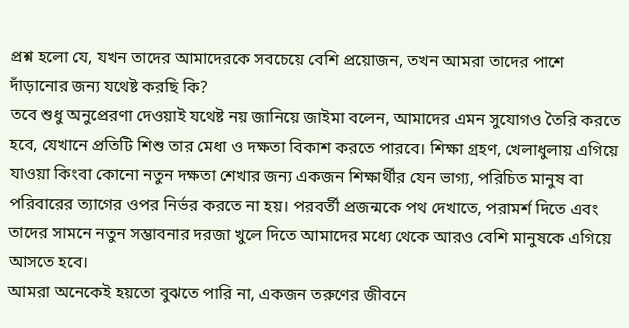প্রশ্ন হলো যে, যখন তাদের আমাদেরকে সবচেয়ে বেশি প্রয়োজন, তখন আমরা তাদের পাশে দাঁড়ানোর জন্য যথেষ্ট করছি কি?
তবে শুধু অনুপ্রেরণা দেওয়াই যথেষ্ট নয় জানিয়ে জাইমা বলেন, আমাদের এমন সুযোগও তৈরি করতে হবে, যেখানে প্রতিটি শিশু তার মেধা ও দক্ষতা বিকাশ করতে পারবে। শিক্ষা গ্রহণ, খেলাধুলায় এগিয়ে যাওয়া কিংবা কোনো নতুন দক্ষতা শেখার জন্য একজন শিক্ষার্থীর যেন ভাগ্য, পরিচিত মানুষ বা পরিবারের ত্যাগের ওপর নির্ভর করতে না হয়। পরবর্তী প্রজন্মকে পথ দেখাতে, পরামর্শ দিতে এবং তাদের সামনে নতুন সম্ভাবনার দরজা খুলে দিতে আমাদের মধ্যে থেকে আরও বেশি মানুষকে এগিয়ে আসতে হবে।
আমরা অনেকেই হয়তো বুঝতে পারি না, একজন তরুণের জীবনে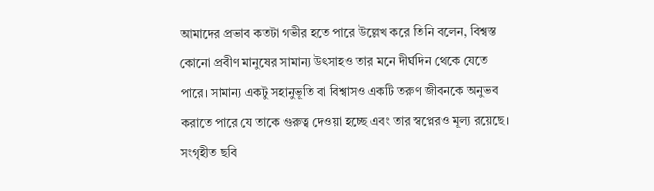আমাদের প্রভাব কতটা গভীর হতে পারে উল্লেখ করে তিনি বলেন, বিশ্বস্ত কোনো প্রবীণ মানুষের সামান্য উৎসাহও তার মনে দীর্ঘদিন থেকে যেতে পারে। সামান্য একটু সহানুভূতি বা বিশ্বাসও একটি তরুণ জীবনকে অনুভব করাতে পারে যে তাকে গুরুত্ব দেওয়া হচ্ছে এবং তার স্বপ্নেরও মূল্য রয়েছে।
সংগৃহীত ছবি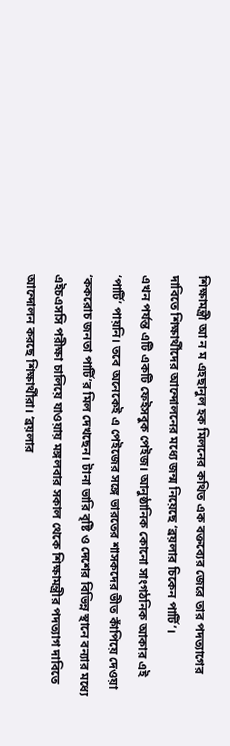শিক্ষামন্ত্রী আ ন ম এহছানুল হক মিলনের কথিত এক বক্তব্যের জেরে তার পদত্যাগের দাবিতে শিক্ষার্থীদের আন্দোলনের মধ্যে জন্ম নিয়েছে ‘ব্রয়লার চিকেন পার্টি’।
এখন পর্যন্ত এটি একটি ফেইসবুক পেইজ। আনুষ্ঠানিক কোনো সাংগঠনিক আকার এই ‘পার্টি’ পায়নি। তবে অনেকেই এ পেইজের সঙ্গে ভারতের শাসকদের ভীত কাঁপিয়ে দেওয়া ‘ককরোচ জনতা পার্টি’র মিল দেখছেন। টানা ভারি বৃষ্টি ও দেশের বিভিন্ন স্থানে বন্যার মধ্যে এইচএসসি পরীক্ষা চালিয়ে যাওয়ায় মঙ্গলবার সকাল থেকে শিক্ষামন্ত্রীর পদত্যাগ দাবিতে আন্দোলন করছে শিক্ষার্থীরা। ‘ব্রয়লার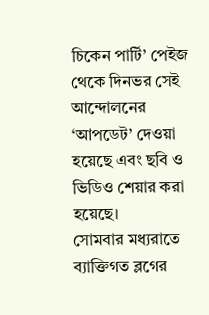চিকেন পার্টি’ পেইজ থেকে দিনভর সেই আন্দোলনের ‘আপডেট’ দেওয়া হয়েছে এবং ছবি ও ভিডিও শেয়ার করা হয়েছে।
সোমবার মধ্যরাতে ব্যাক্তিগত ব্লগের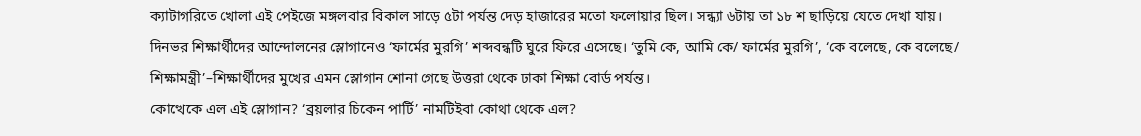ক্যাটাগরিতে খোলা এই পেইজে মঙ্গলবার বিকাল সাড়ে ৫টা পর্যন্ত দেড় হাজারের মতো ফলোয়ার ছিল। সন্ধ্যা ৬টায় তা ১৮ শ ছাড়িয়ে যেতে দেখা যায়।
দিনভর শিক্ষার্থীদের আন্দোলনের স্লোগানেও ‘ফার্মের মুরগি’ শব্দবন্ধটি ঘুরে ফিরে এসেছে। ‘তুমি কে, আমি কে/ ফার্মের মুরগি’, ‘কে বলেছে, কে বলেছে/ শিক্ষামন্ত্রী’–শিক্ষার্থীদের মুখের এমন স্লোগান শোনা গেছে উত্তরা থেকে ঢাকা শিক্ষা বোর্ড পর্যন্ত।
কোত্থেকে এল এই স্লোগান? ‘ব্রয়লার চিকেন পার্টি’ নামটিইবা কোথা থেকে এল?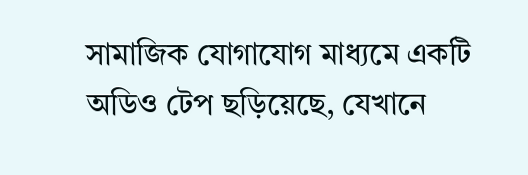সামাজিক যোগাযোগ মাধ্যমে একটি অডিও টেপ ছড়িয়েছে, যেখানে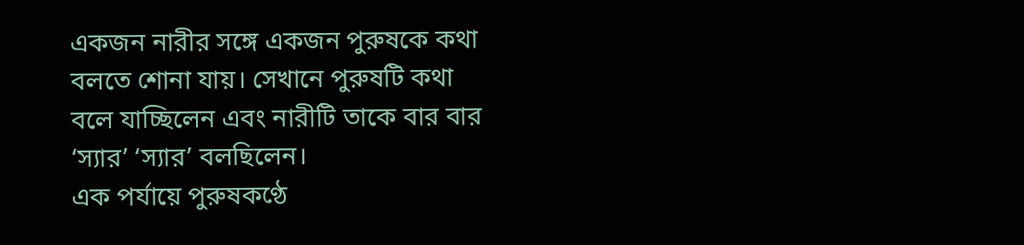একজন নারীর সঙ্গে একজন পুরুষকে কথা বলতে শোনা যায়। সেখানে পুরুষটি কথা বলে যাচ্ছিলেন এবং নারীটি তাকে বার বার ‘স্যার’ ‘স্যার’ বলছিলেন।
এক পর্যায়ে পুরুষকণ্ঠে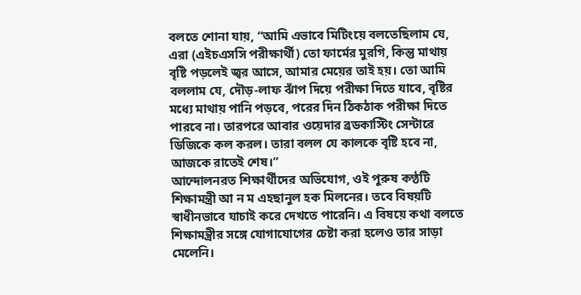বলতে শোনা যায়, “আমি এভাবে মিটিংয়ে বলতেছিলাম যে, এরা (এইচএসসি পরীক্ষার্থী) তো ফার্মের মুরগি, কিন্তু মাথায় বৃষ্টি পড়লেই জ্বর আসে, আমার মেয়ের তাই হয়। তো আমি বললাম যে, দৌড়-লাফ ঝাঁপ দিয়ে পরীক্ষা দিতে যাবে, বৃষ্টির মধ্যে মাথায় পানি পড়বে, পরের দিন ঠিকঠাক পরীক্ষা দিতে পারবে না। তারপরে আবার ওয়েদার ব্রডকাস্টিং সেন্টারে ডিজিকে কল করল। তারা বলল যে কালকে বৃষ্টি হবে না, আজকে রাতেই শেষ।”
আন্দোলনরত শিক্ষার্থীদের অভিযোগ, ওই পুরুষ কণ্ঠটি শিক্ষামন্ত্রী আ ন ম এহছানুল হক মিলনের। তবে বিষয়টি স্বাধীনভাবে যাচাই করে দেখতে পারেনি। এ বিষয়ে কথা বলতে শিক্ষামন্ত্রীর সঙ্গে যোগাযোগের চেষ্টা করা হলেও তার সাড়া মেলেনি।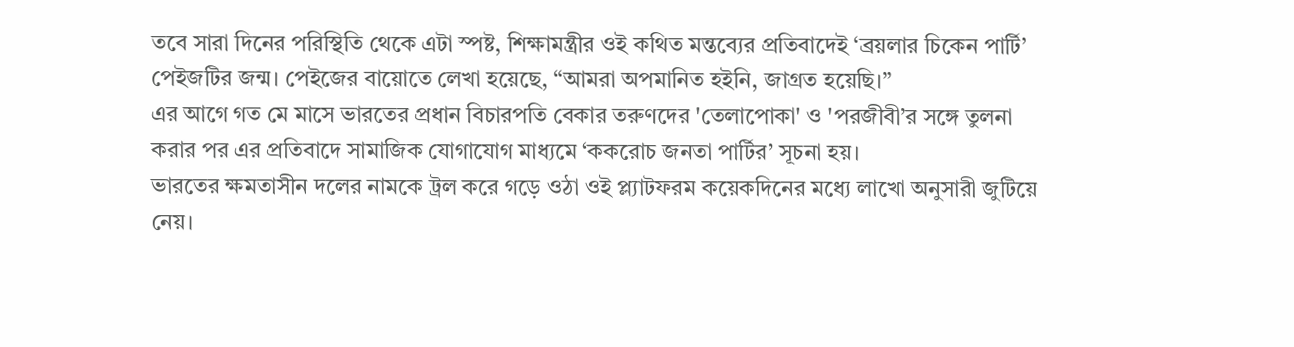তবে সারা দিনের পরিস্থিতি থেকে এটা স্পষ্ট, শিক্ষামন্ত্রীর ওই কথিত মন্তব্যের প্রতিবাদেই ‘ব্রয়লার চিকেন পার্টি’ পেইজটির জন্ম। পেইজের বায়োতে লেখা হয়েছে, “আমরা অপমানিত হইনি, জাগ্রত হয়েছি।”
এর আগে গত মে মাসে ভারতের প্রধান বিচারপতি বেকার তরুণদের 'তেলাপোকা' ও 'পরজীবী’র সঙ্গে তুলনা করার পর এর প্রতিবাদে সামাজিক যোগাযোগ মাধ্যমে ‘ককরোচ জনতা পার্টির’ সূচনা হয়।
ভারতের ক্ষমতাসীন দলের নামকে ট্রল করে গড়ে ওঠা ওই প্ল্যাটফরম কয়েকদিনের মধ্যে লাখো অনুসারী জুটিয়ে নেয়।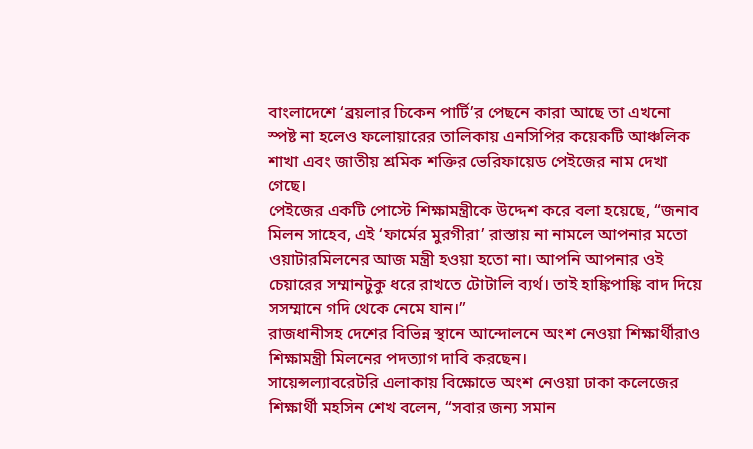বাংলাদেশে ‘ব্রয়লার চিকেন পার্টি’র পেছনে কারা আছে তা এখনো স্পষ্ট না হলেও ফলোয়ারের তালিকায় এনসিপির কয়েকটি আঞ্চলিক শাখা এবং জাতীয় শ্রমিক শক্তির ভেরিফায়েড পেইজের নাম দেখা গেছে।
পেইজের একটি পোস্টে শিক্ষামন্ত্রীকে উদ্দেশ করে বলা হয়েছে, “জনাব মিলন সাহেব, এই ‘ফার্মের মুরগীরা’ রাস্তায় না নামলে আপনার মতো ওয়াটারমিলনের আজ মন্ত্রী হওয়া হতো না। আপনি আপনার ওই চেয়ারের সম্মানটুকু ধরে রাখতে টোটালি ব্যর্থ। তাই হাঙ্কিপাঙ্কি বাদ দিয়ে সসম্মানে গদি থেকে নেমে যান।”
রাজধানীসহ দেশের বিভিন্ন স্থানে আন্দোলনে অংশ নেওয়া শিক্ষার্থীরাও শিক্ষামন্ত্রী মিলনের পদত্যাগ দাবি করছেন।
সায়েন্সল্যাবরেটরি এলাকায় বিক্ষোভে অংশ নেওয়া ঢাকা কলেজের শিক্ষার্থী মহসিন শেখ বলেন, “সবার জন্য সমান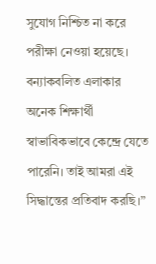সুযোগ নিশ্চিত না করে পরীক্ষা নেওয়া হয়েছে। বন্যাকবলিত এলাকার অনেক শিক্ষার্থী স্বাভাবিকভাবে কেন্দ্রে যেতে পারেনি। তাই আমরা এই সিদ্ধান্তের প্রতিবাদ করছি।”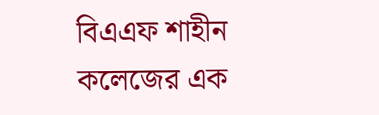বিএএফ শাহীন কলেজের এক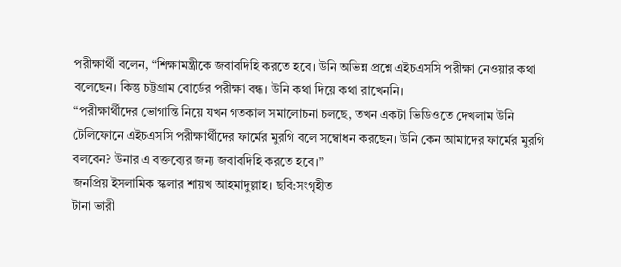পরীক্ষার্থী বলেন, “শিক্ষামন্ত্রীকে জবাবদিহি করতে হবে। উনি অভিন্ন প্রশ্নে এইচএসসি পরীক্ষা নেওয়ার কথা বলেছেন। কিন্তু চট্টগ্রাম বোর্ডের পরীক্ষা বন্ধ। উনি কথা দিয়ে কথা রাখেননি।
“পরীক্ষার্থীদের ভোগান্তি নিয়ে যখন গতকাল সমালোচনা চলছে, তখন একটা ভিডিওতে দেখলাম উনি টেলিফোনে এইচএসসি পরীক্ষার্থীদের ফার্মের মুরগি বলে সম্বোধন করছেন। উনি কেন আমাদের ফার্মের মুরগি বলবেন? উনার এ বক্তব্যের জন্য জবাবদিহি করতে হবে।”
জনপ্রিয় ইসলামিক স্কলার শায়খ আহমাদুল্লাহ। ছবি:সংগৃহীত
টানা ভারী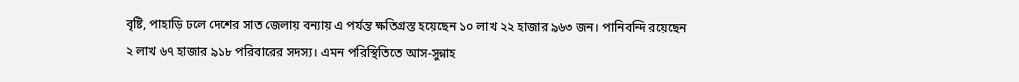বৃষ্টি, পাহাড়ি ঢলে দেশের সাত জেলায় বন্যায় এ পর্যন্ত ক্ষতিগ্রস্ত হয়েছেন ১০ লাখ ২২ হাজার ৯৬৩ জন। পানিবন্দি রয়েছেন ২ লাখ ৬৭ হাজার ৯১৮ পরিবারের সদস্য। এমন পরিস্থিতিতে আস-সুন্নাহ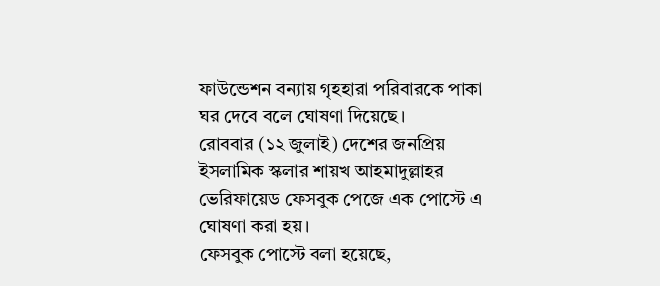ফাউন্ডেশন বন্যায় গৃহহারা পরিবারকে পাকা ঘর দেবে বলে ঘোষণা দিয়েছে।
রোববার (১২ জুলাই) দেশের জনপ্রিয় ইসলামিক স্কলার শায়খ আহমাদুল্লাহর ভেরিফায়েড ফেসবুক পেজে এক পোস্টে এ ঘোষণা করা হয়।
ফেসবুক পোস্টে বলা হয়েছে,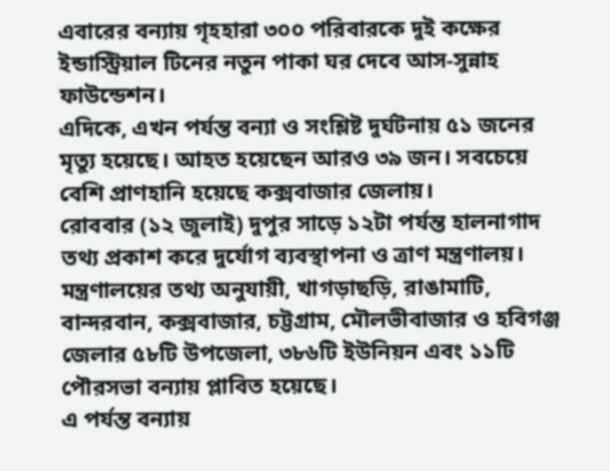এবারের বন্যায় গৃহহারা ৩০০ পরিবারকে দুই কক্ষের ইন্ডাস্ট্রিয়াল টিনের নতুন পাকা ঘর দেবে আস-সুন্নাহ ফাউন্ডেশন।
এদিকে, এখন পর্যন্ত বন্যা ও সংশ্লিষ্ট দুর্ঘটনায় ৫১ জনের মৃত্যু হয়েছে। আহত হয়েছেন আরও ৩৯ জন। সবচেয়ে বেশি প্রাণহানি হয়েছে কক্সবাজার জেলায়।
রোববার (১২ জুলাই) দুপুর সাড়ে ১২টা পর্যন্ত হালনাগাদ তথ্য প্রকাশ করে দুর্যোগ ব্যবস্থাপনা ও ত্রাণ মন্ত্রণালয়।
মন্ত্রণালয়ের তথ্য অনুযায়ী, খাগড়াছড়ি, রাঙামাটি, বান্দরবান, কক্সবাজার, চট্টগ্রাম, মৌলভীবাজার ও হবিগঞ্জ জেলার ৫৮টি উপজেলা, ৩৮৬টি ইউনিয়ন এবং ১১টি পৌরসভা বন্যায় প্লাবিত হয়েছে।
এ পর্যন্ত বন্যায়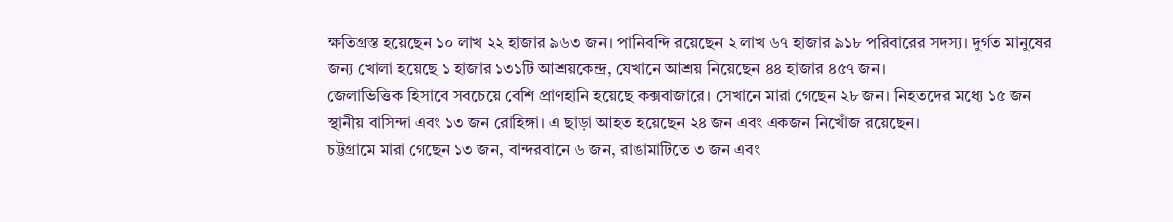ক্ষতিগ্রস্ত হয়েছেন ১০ লাখ ২২ হাজার ৯৬৩ জন। পানিবন্দি রয়েছেন ২ লাখ ৬৭ হাজার ৯১৮ পরিবারের সদস্য। দুর্গত মানুষের জন্য খোলা হয়েছে ১ হাজার ১৩১টি আশ্রয়কেন্দ্র, যেখানে আশ্রয় নিয়েছেন ৪৪ হাজার ৪৫৭ জন।
জেলাভিত্তিক হিসাবে সবচেয়ে বেশি প্রাণহানি হয়েছে কক্সবাজারে। সেখানে মারা গেছেন ২৮ জন। নিহতদের মধ্যে ১৫ জন স্থানীয় বাসিন্দা এবং ১৩ জন রোহিঙ্গা। এ ছাড়া আহত হয়েছেন ২৪ জন এবং একজন নিখোঁজ রয়েছেন।
চট্টগ্রামে মারা গেছেন ১৩ জন, বান্দরবানে ৬ জন, রাঙামাটিতে ৩ জন এবং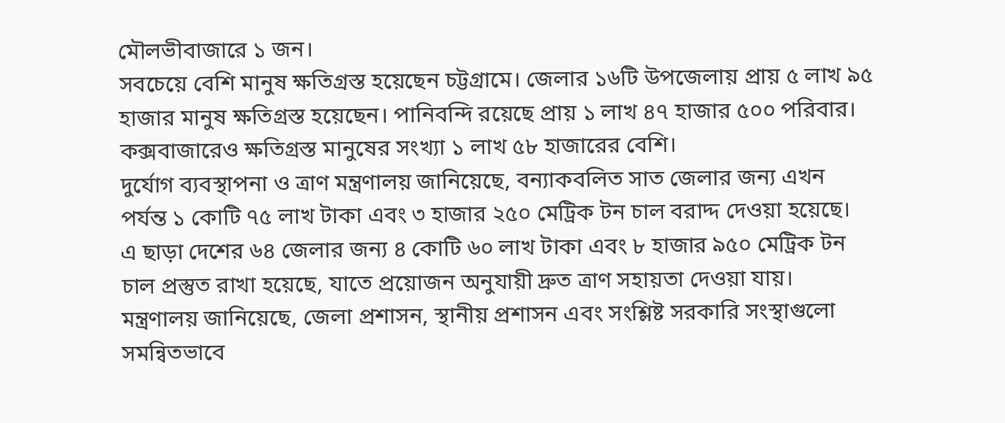মৌলভীবাজারে ১ জন।
সবচেয়ে বেশি মানুষ ক্ষতিগ্রস্ত হয়েছেন চট্টগ্রামে। জেলার ১৬টি উপজেলায় প্রায় ৫ লাখ ৯৫ হাজার মানুষ ক্ষতিগ্রস্ত হয়েছেন। পানিবন্দি রয়েছে প্রায় ১ লাখ ৪৭ হাজার ৫০০ পরিবার। কক্সবাজারেও ক্ষতিগ্রস্ত মানুষের সংখ্যা ১ লাখ ৫৮ হাজারের বেশি।
দুর্যোগ ব্যবস্থাপনা ও ত্রাণ মন্ত্রণালয় জানিয়েছে, বন্যাকবলিত সাত জেলার জন্য এখন পর্যন্ত ১ কোটি ৭৫ লাখ টাকা এবং ৩ হাজার ২৫০ মেট্রিক টন চাল বরাদ্দ দেওয়া হয়েছে।
এ ছাড়া দেশের ৬৪ জেলার জন্য ৪ কোটি ৬০ লাখ টাকা এবং ৮ হাজার ৯৫০ মেট্রিক টন চাল প্রস্তুত রাখা হয়েছে, যাতে প্রয়োজন অনুযায়ী দ্রুত ত্রাণ সহায়তা দেওয়া যায়।
মন্ত্রণালয় জানিয়েছে, জেলা প্রশাসন, স্থানীয় প্রশাসন এবং সংশ্লিষ্ট সরকারি সংস্থাগুলো সমন্বিতভাবে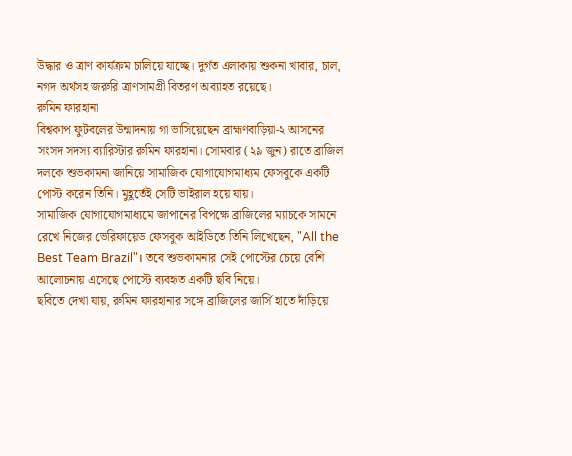উদ্ধার ও ত্রাণ কার্যক্রম চালিয়ে যাচ্ছে। দুর্গত এলাকায় শুকনা খাবার, চাল, নগদ অর্থসহ জরুরি ত্রাণসামগ্রী বিতরণ অব্যাহত রয়েছে।
রুমিন ফারহানা
বিশ্বকাপ ফুটবলের উন্মাদনায় গা ভাসিয়েছেন ব্রাহ্মণবাড়িয়া-২ আসনের সংসদ সদস্য ব্যারিস্টার রুমিন ফারহানা। সোমবার (২৯ জুন) রাতে ব্রাজিল দলকে শুভকামনা জানিয়ে সামাজিক যোগাযোগমাধ্যম ফেসবুকে একটি পোস্ট করেন তিনি। মুহূর্তেই সেটি ভাইরাল হয়ে যায়।
সামাজিক যোগাযোগমাধ্যমে জাপানের বিপক্ষে ব্রাজিলের ম্যাচকে সামনে রেখে নিজের ভেরিফায়েড ফেসবুক আইডিতে তিনি লিখেছেন, "All the Best Team Brazil"। তবে শুভকামনার সেই পোস্টের চেয়ে বেশি আলোচনায় এসেছে পোস্টে ব্যবহৃত একটি ছবি নিয়ে।
ছবিতে দেখা যায়, রুমিন ফারহানার সঙ্গে ব্রাজিলের জার্সি হাতে দাঁড়িয়ে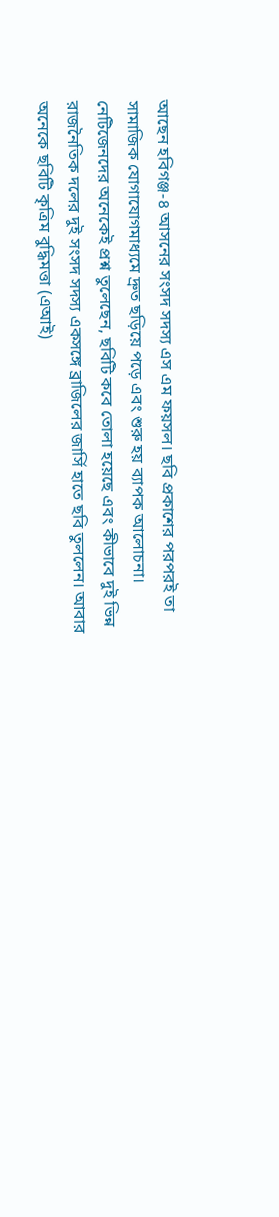আছেন হবিগঞ্জ-৪ আসনের সংসদ সদস্য এস এম ফয়সল। ছবি প্রকাশের পরপরই তা সামাজিক যোগাযোগমাধ্যমে দ্রুত ছড়িয়ে পড়ে এবং শুরু হয় ব্যাপক আলোচনা।
নেটিজেনদের অনেকেই প্রশ্ন তুলেছেন, ছবিটি কবে তোলা হয়েছে এবং কীভাবে দুই ভিন্ন রাজনৈতিক দলের দুই সংসদ সদস্য একসঙ্গে ব্রাজিলের জার্সি হাতে ছবি তুললেন। আবার অনেকে ছবিটি কৃত্রিম বুদ্ধিমত্তা (এআই)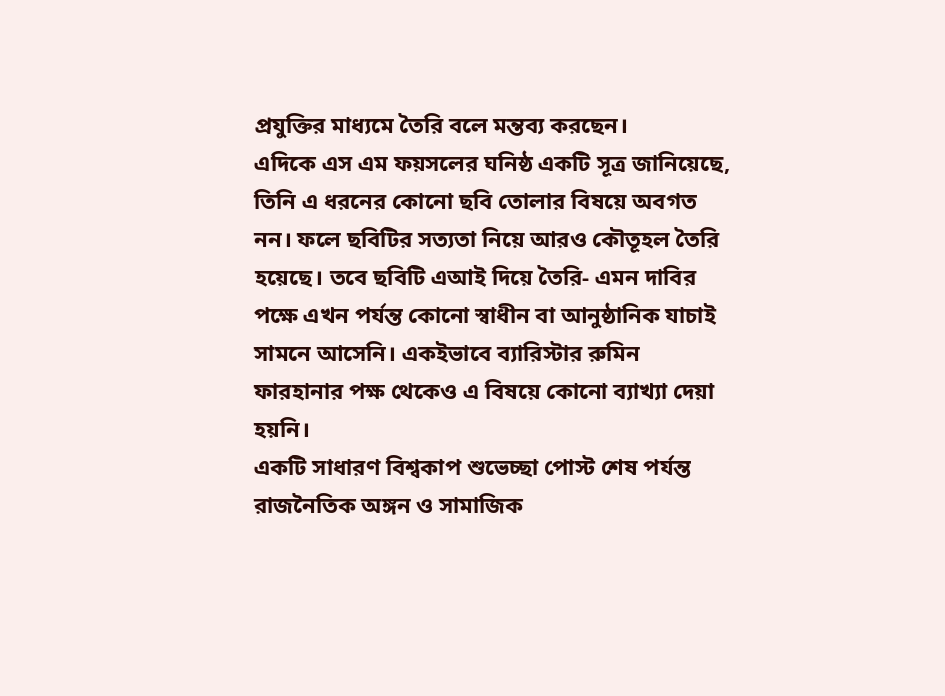প্রযুক্তির মাধ্যমে তৈরি বলে মন্তব্য করছেন।
এদিকে এস এম ফয়সলের ঘনিষ্ঠ একটি সূত্র জানিয়েছে, তিনি এ ধরনের কোনো ছবি তোলার বিষয়ে অবগত নন। ফলে ছবিটির সত্যতা নিয়ে আরও কৌতূহল তৈরি হয়েছে। তবে ছবিটি এআই দিয়ে তৈরি- এমন দাবির পক্ষে এখন পর্যন্ত কোনো স্বাধীন বা আনুষ্ঠানিক যাচাই সামনে আসেনি। একইভাবে ব্যারিস্টার রুমিন ফারহানার পক্ষ থেকেও এ বিষয়ে কোনো ব্যাখ্যা দেয়া হয়নি।
একটি সাধারণ বিশ্বকাপ শুভেচ্ছা পোস্ট শেষ পর্যন্ত রাজনৈতিক অঙ্গন ও সামাজিক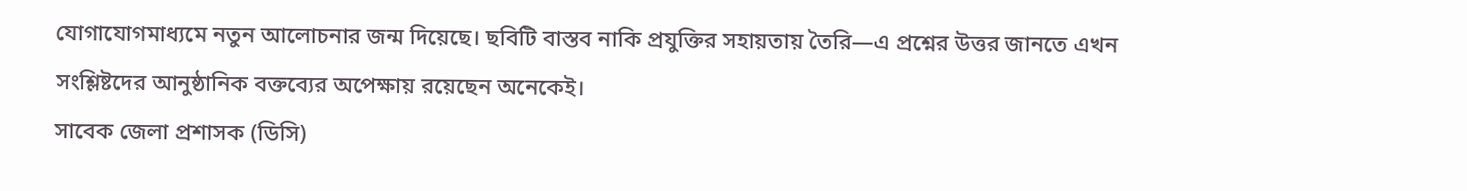যোগাযোগমাধ্যমে নতুন আলোচনার জন্ম দিয়েছে। ছবিটি বাস্তব নাকি প্রযুক্তির সহায়তায় তৈরি—এ প্রশ্নের উত্তর জানতে এখন সংশ্লিষ্টদের আনুষ্ঠানিক বক্তব্যের অপেক্ষায় রয়েছেন অনেকেই।
সাবেক জেলা প্রশাসক (ডিসি)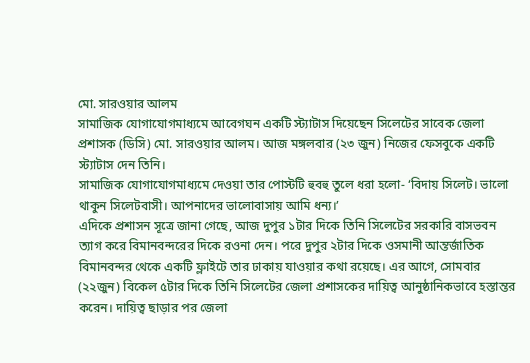মো. সারওয়ার আলম
সামাজিক যোগাযোগমাধ্যমে আবেগঘন একটি স্ট্যাটাস দিয়েছেন সিলেটের সাবেক জেলা প্রশাসক (ডিসি) মো. সারওয়ার আলম। আজ মঙ্গলবার (২৩ জুন) নিজের ফেসবুকে একটি স্ট্যাটাস দেন তিনি।
সামাজিক যোগাযোগমাধ্যমে দেওয়া তার পোস্টটি হুবহু তুলে ধরা হলো- ‘বিদায় সিলেট। ভালো থাকুন সিলেটবাসী। আপনাদের ভালোবাসায় আমি ধন্য।’
এদিকে প্রশাসন সূত্রে জানা গেছে, আজ দুপুর ১টার দিকে তিনি সিলেটের সরকারি বাসভবন ত্যাগ করে বিমানবন্দরের দিকে রওনা দেন। পরে দুপুর ২টার দিকে ওসমানী আন্তর্জাতিক বিমানবন্দর থেকে একটি ফ্লাইটে তার ঢাকায় যাওয়ার কথা রয়েছে। এর আগে, সোমবার (২২জুন) বিকেল ৫টার দিকে তিনি সিলেটের জেলা প্রশাসকের দায়িত্ব আনুষ্ঠানিকভাবে হস্তান্তর করেন। দায়িত্ব ছাড়ার পর জেলা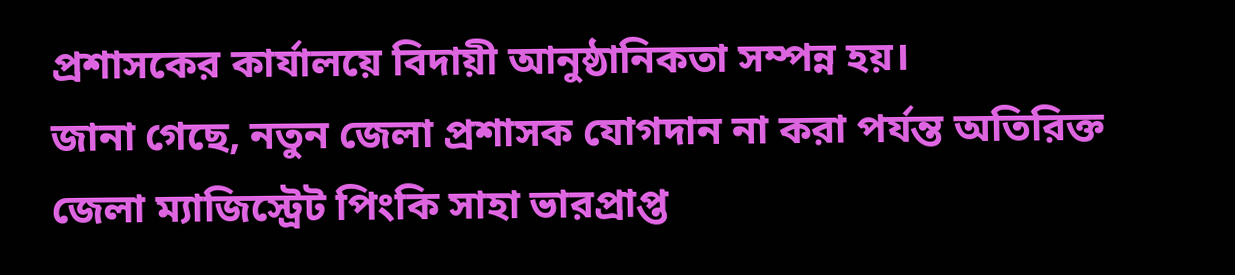প্রশাসকের কার্যালয়ে বিদায়ী আনুষ্ঠানিকতা সম্পন্ন হয়।
জানা গেছে, নতুন জেলা প্রশাসক যোগদান না করা পর্যন্ত অতিরিক্ত জেলা ম্যাজিস্ট্রেট পিংকি সাহা ভারপ্রাপ্ত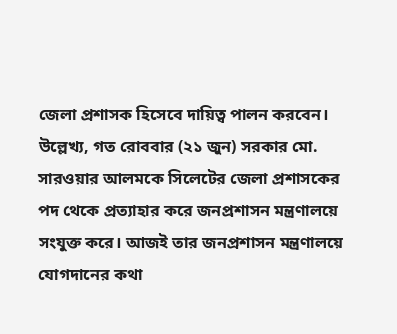জেলা প্রশাসক হিসেবে দায়িত্ব পালন করবেন।
উল্লেখ্য, গত রোববার (২১ জুন) সরকার মো. সারওয়ার আলমকে সিলেটের জেলা প্রশাসকের পদ থেকে প্রত্যাহার করে জনপ্রশাসন মন্ত্রণালয়ে সংযুক্ত করে। আজই তার জনপ্রশাসন মন্ত্রণালয়ে যোগদানের কথা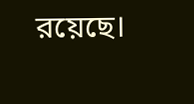রয়েছে।